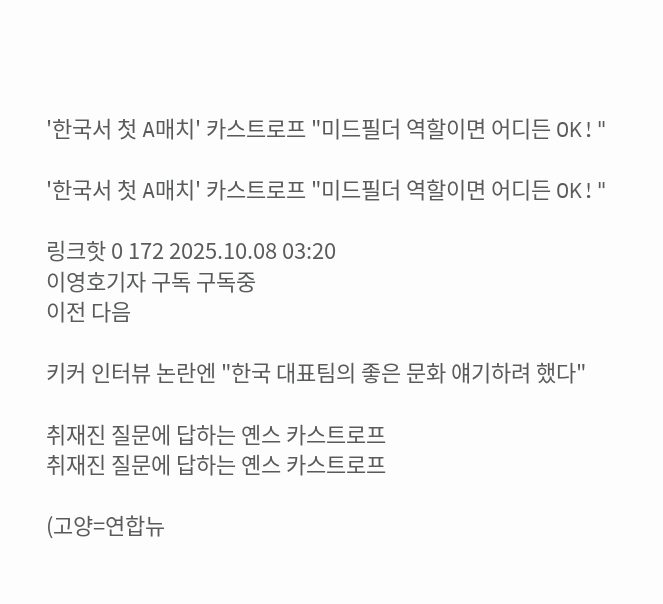'한국서 첫 A매치' 카스트로프 "미드필더 역할이면 어디든 OK!"

'한국서 첫 A매치' 카스트로프 "미드필더 역할이면 어디든 OK!"

링크핫 0 172 2025.10.08 03:20
이영호기자 구독 구독중
이전 다음

키커 인터뷰 논란엔 "한국 대표팀의 좋은 문화 얘기하려 했다"

취재진 질문에 답하는 옌스 카스트로프
취재진 질문에 답하는 옌스 카스트로프

(고양=연합뉴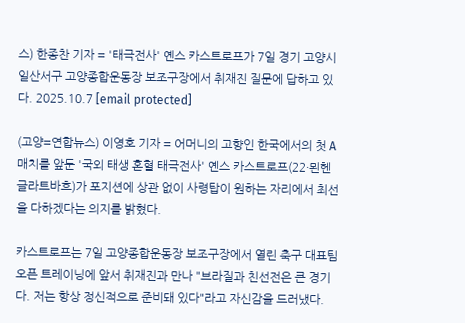스) 한종찬 기자 = '태극전사' 옌스 카스트로프가 7일 경기 고양시 일산서구 고양종합운동장 보조구장에서 취재진 질문에 답하고 있다. 2025.10.7 [email protected]

(고양=연합뉴스) 이영호 기자 = 어머니의 고향인 한국에서의 첫 A매치를 앞둔 '국외 태생 혼혈 태극전사' 옌스 카스트로프(22·묀헨글라트바흐)가 포지션에 상관 없이 사령탑이 원하는 자리에서 최선을 다하겠다는 의지를 밝혔다.

카스트로프는 7일 고양종합운동장 보조구장에서 열린 축구 대표팀 오픈 트레이닝에 앞서 취재진과 만나 "브라질과 친선전은 큰 경기다. 저는 항상 정신적으로 준비돼 있다"라고 자신감을 드러냈다.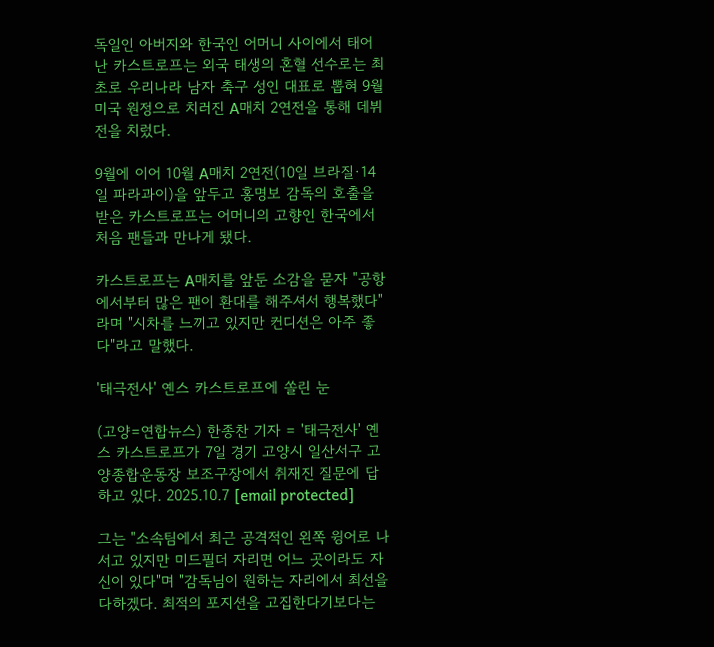독일인 아버지와 한국인 어머니 사이에서 태어난 카스트로프는 외국 태생의 혼혈 선수로는 최초로 우리나라 남자 축구 성인 대표로 뽑혀 9월 미국 원정으로 치러진 A매치 2연전을 통해 데뷔전을 치렀다.

9월에 이어 10월 A매치 2연전(10일 브라질·14일 파라과이)을 앞두고 홍명보 감독의 호출을 받은 카스트로프는 어머니의 고향인 한국에서 처음 팬들과 만나게 됐다.

카스트로프는 A매치를 앞둔 소감을 묻자 "공항에서부터 많은 팬이 환대를 해주셔서 행복했다"라며 "시차를 느끼고 있지만 컨디션은 아주 좋다"라고 말했다.

'태극전사' 옌스 카스트로프에 쏠린 눈

(고양=연합뉴스) 한종찬 기자 = '태극전사' 옌스 카스트로프가 7일 경기 고양시 일산서구 고양종합운동장 보조구장에서 취재진 질문에 답하고 있다. 2025.10.7 [email protected]

그는 "소속팀에서 최근 공격적인 왼쪽 윙어로 나서고 있지만 미드필더 자리면 어느 곳이라도 자신이 있다"며 "감독님이 원하는 자리에서 최선을 다하겠다. 최적의 포지션을 고집한다기보다는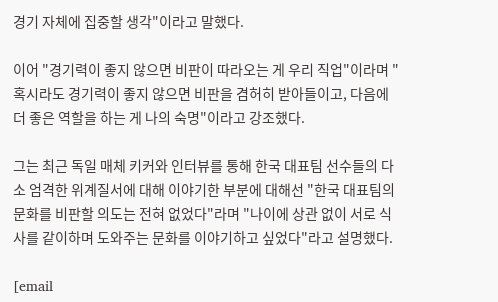경기 자체에 집중할 생각"이라고 말했다.

이어 "경기력이 좋지 않으면 비판이 따라오는 게 우리 직업"이라며 "혹시라도 경기력이 좋지 않으면 비판을 겸허히 받아들이고, 다음에 더 좋은 역할을 하는 게 나의 숙명"이라고 강조했다.

그는 최근 독일 매체 키커와 인터뷰를 통해 한국 대표팀 선수들의 다소 엄격한 위계질서에 대해 이야기한 부분에 대해선 "한국 대표팀의 문화를 비판할 의도는 전혀 없었다"라며 "나이에 상관 없이 서로 식사를 같이하며 도와주는 문화를 이야기하고 싶었다"라고 설명했다.

[email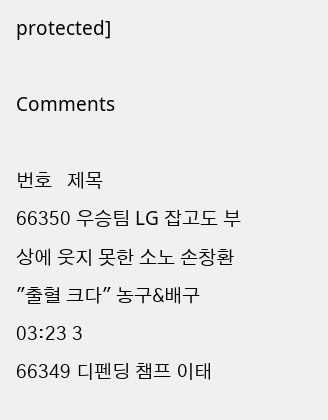protected]

Comments

번호   제목
66350 우승팀 LG 잡고도 부상에 웃지 못한 소노 손창환 "출혈 크다" 농구&배구 03:23 3
66349 디펜딩 챔프 이태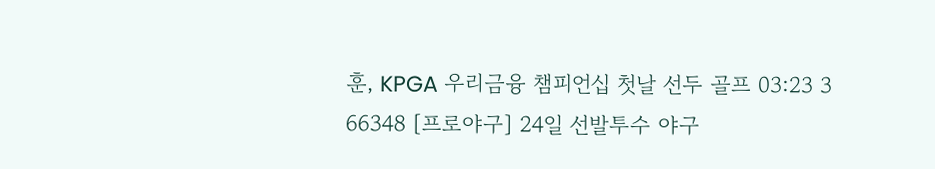훈, KPGA 우리금융 챔피언십 첫날 선두 골프 03:23 3
66348 [프로야구] 24일 선발투수 야구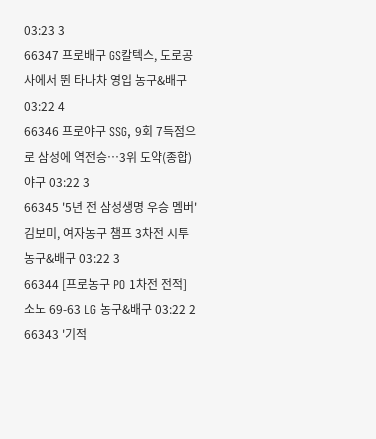03:23 3
66347 프로배구 GS칼텍스, 도로공사에서 뛴 타나차 영입 농구&배구 03:22 4
66346 프로야구 SSG, 9회 7득점으로 삼성에 역전승…3위 도약(종합) 야구 03:22 3
66345 '5년 전 삼성생명 우승 멤버' 김보미, 여자농구 챔프 3차전 시투 농구&배구 03:22 3
66344 [프로농구 PO 1차전 전적] 소노 69-63 LG 농구&배구 03:22 2
66343 '기적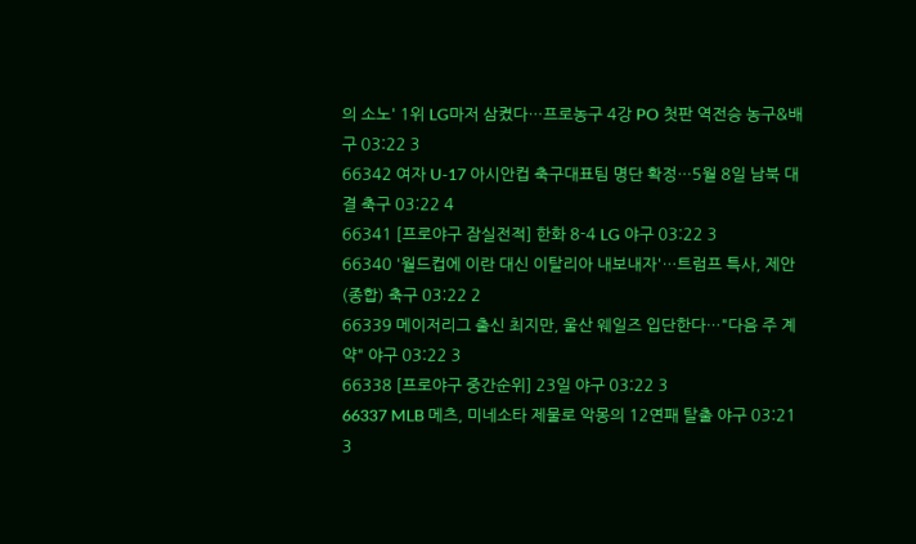의 소노' 1위 LG마저 삼켰다…프로농구 4강 PO 첫판 역전승 농구&배구 03:22 3
66342 여자 U-17 아시안컵 축구대표팀 명단 확정…5월 8일 남북 대결 축구 03:22 4
66341 [프로야구 잠실전적] 한화 8-4 LG 야구 03:22 3
66340 '월드컵에 이란 대신 이탈리아 내보내자'…트럼프 특사, 제안(종합) 축구 03:22 2
66339 메이저리그 출신 최지만, 울산 웨일즈 입단한다…"다음 주 계약" 야구 03:22 3
66338 [프로야구 중간순위] 23일 야구 03:22 3
66337 MLB 메츠, 미네소타 제물로 악몽의 12연패 탈출 야구 03:21 3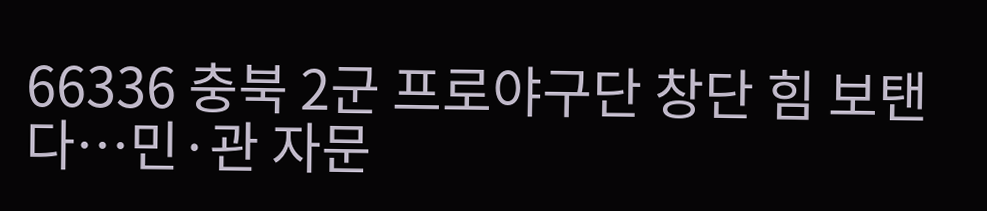66336 충북 2군 프로야구단 창단 힘 보탠다…민·관 자문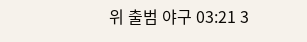위 출범 야구 03:21 3